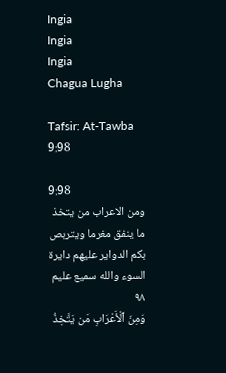Ingia
Ingia
Ingia
Chagua Lugha

Tafsir: At-Tawba 9:98

9:98
ومن الاعراب من يتخذ ما ينفق مغرما ويتربص بكم الدواير عليهم دايرة السوء والله سميع عليم ٩٨
وَمِنَ ٱلْأَعْرَابِ مَن يَتَّخِذُ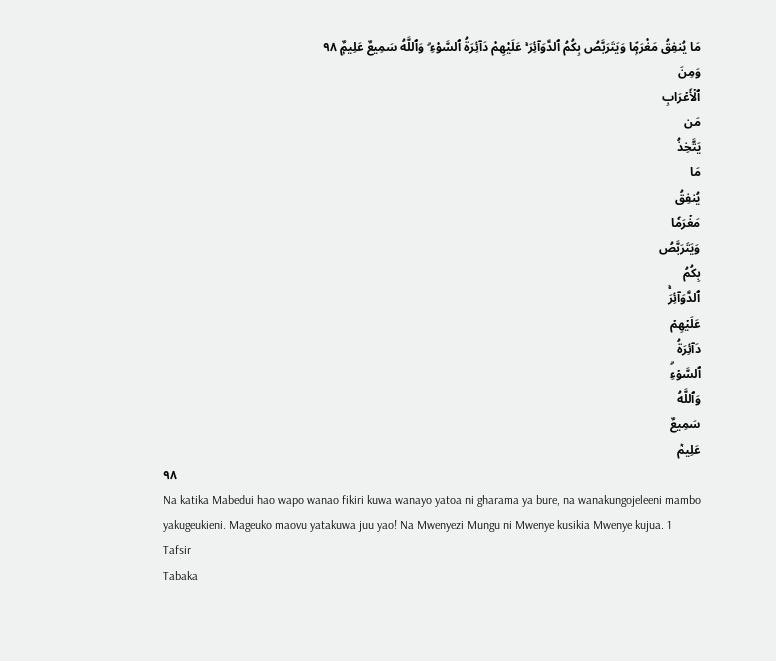مَا يُنفِقُ مَغْرَمًۭا وَيَتَرَبَّصُ بِكُمُ ٱلدَّوَآئِرَ ۚ عَلَيْهِمْ دَآئِرَةُ ٱلسَّوْءِ ۗ وَٱللَّهُ سَمِيعٌ عَلِيمٌۭ ٩٨
وَمِنَ
ٱلۡأَعۡرَابِ
مَن
يَتَّخِذُ
مَا
يُنفِقُ
مَغۡرَمٗا
وَيَتَرَبَّصُ
بِكُمُ
ٱلدَّوَآئِرَۚ
عَلَيۡهِمۡ
دَآئِرَةُ
ٱلسَّوۡءِۗ
وَٱللَّهُ
سَمِيعٌ
عَلِيمٞ
٩٨
Na katika Mabedui hao wapo wanao fikiri kuwa wanayo yatoa ni gharama ya bure, na wanakungojeleeni mambo yakugeukieni. Mageuko maovu yatakuwa juu yao! Na Mwenyezi Mungu ni Mwenye kusikia Mwenye kujua. 1
Tafsir
Tabaka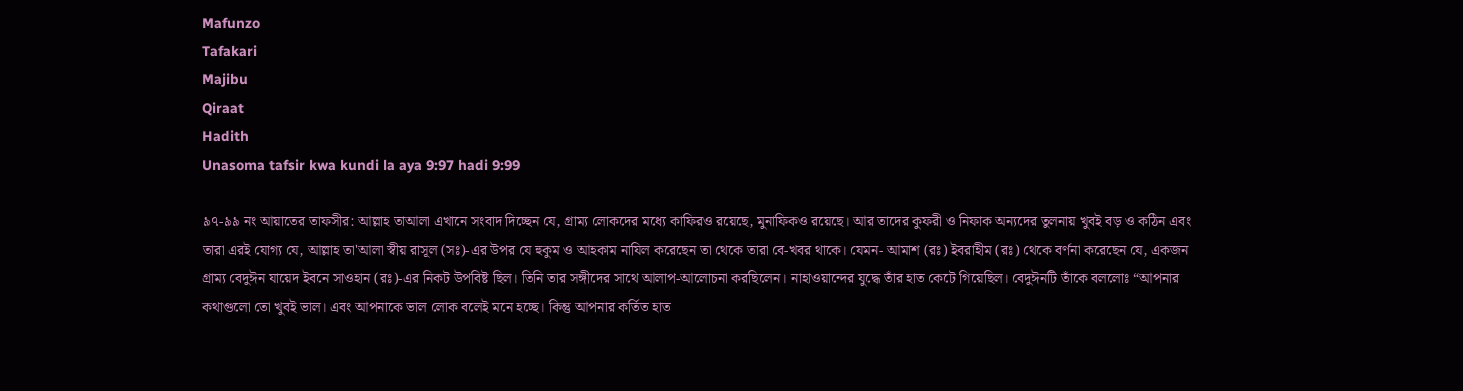Mafunzo
Tafakari
Majibu
Qiraat
Hadith
Unasoma tafsir kwa kundi la aya 9:97 hadi 9:99

৯৭-৯৯ নং আয়াতের তাফসীর: আল্লাহ তাআলা এখানে সংবাদ দিচ্ছেন যে, গ্রাম্য লোকদের মধ্যে কাফিরও রয়েছে, মুনাফিকও রয়েছে। আর তাদের কুফরী ও নিফাক অন্যদের তুলনায় খুবই বড় ও কঠিন এবং তারা এরই যোগ্য যে, আল্লাহ তা'আলা স্বীয় রাসূল (সঃ)-এর উপর যে হুকুম ও আহকাম নাযিল করেছেন তা থেকে তারা বে-খবর থাকে। যেমন- আমাশ (রঃ) ইবরাহীম (রঃ) থেকে বর্ণনা করেছেন যে, একজন গ্রাম্য বেদুঈন যায়েদ ইবনে সাওহান (রঃ)-এর নিকট উপবিষ্ট ছিল। তিনি তার সঙ্গীদের সাথে আলাপ-আলোচনা করছিলেন। নাহাওয়ান্দের যুদ্ধে তাঁর হাত কেটে গিয়েছিল। বেদুঈনটি তাঁকে বললোঃ “আপনার কথাগুলো তো খুবই ভাল। এবং আপনাকে ভাল লোক বলেই মনে হচ্ছে। কিন্তু আপনার কর্তিত হাত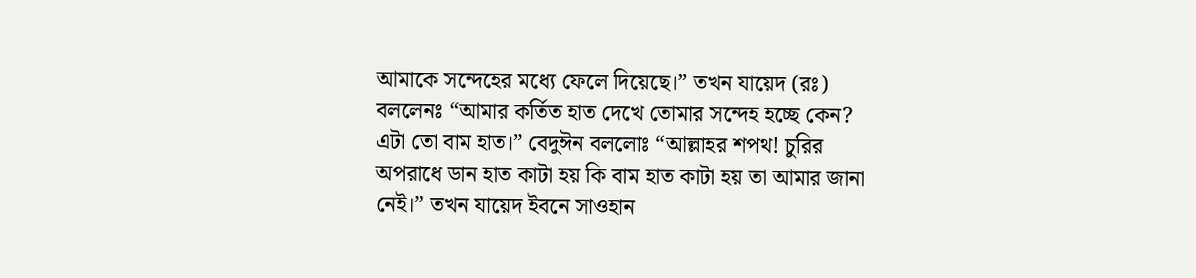আমাকে সন্দেহের মধ্যে ফেলে দিয়েছে।” তখন যায়েদ (রঃ) বললেনঃ “আমার কর্তিত হাত দেখে তোমার সন্দেহ হচ্ছে কেন? এটা তো বাম হাত।” বেদুঈন বললোঃ “আল্লাহর শপথ! চুরির অপরাধে ডান হাত কাটা হয় কি বাম হাত কাটা হয় তা আমার জানা নেই।” তখন যায়েদ ইবনে সাওহান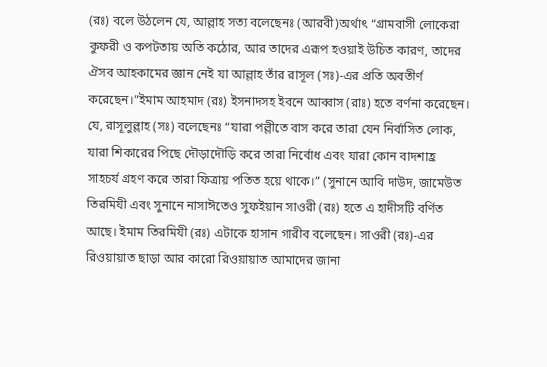(রঃ) বলে উঠলেন যে, আল্লাহ সত্য বলেছেনঃ (আরবী)অর্থাৎ “গ্রামবাসী লোকেরা কুফরী ও কপটতায় অতি কঠোর, আর তাদের এরূপ হওয়াই উচিত কারণ, তাদের ঐসব আহকামের জ্ঞান নেই যা আল্লাহ তাঁর রাসূল (সঃ)-এর প্রতি অবতীর্ণ করেছেন।”ইমাম আহমাদ (রঃ) ইসনাদসহ ইবনে আব্বাস (রাঃ) হতে বর্ণনা করেছেন। যে, রাসূলুল্লাহ (সঃ) বলেছেনঃ “যারা পল্লীতে বাস করে তারা যেন নির্বাসিত লোক, যারা শিকারের পিছে দৌড়াদৌড়ি করে তারা নির্বোধ এবং যারা কোন বাদশাহ্র সাহচর্য গ্রহণ করে তারা ফিত্রায় পতিত হয়ে থাকে।” (সুনানে আবি দাউদ, জামেউত তিরমিযী এবং সুনানে নাসাঈতেও সুফইয়ান সাওরী (রঃ) হতে এ হাদীসটি বর্ণিত আছে। ইমাম তিরমিযী (রঃ) এটাকে হাসান গারীব বলেছেন। সাওরী (রঃ)-এর রিওয়ায়াত ছাড়া আর কারো রিওয়ায়াত আমাদের জানা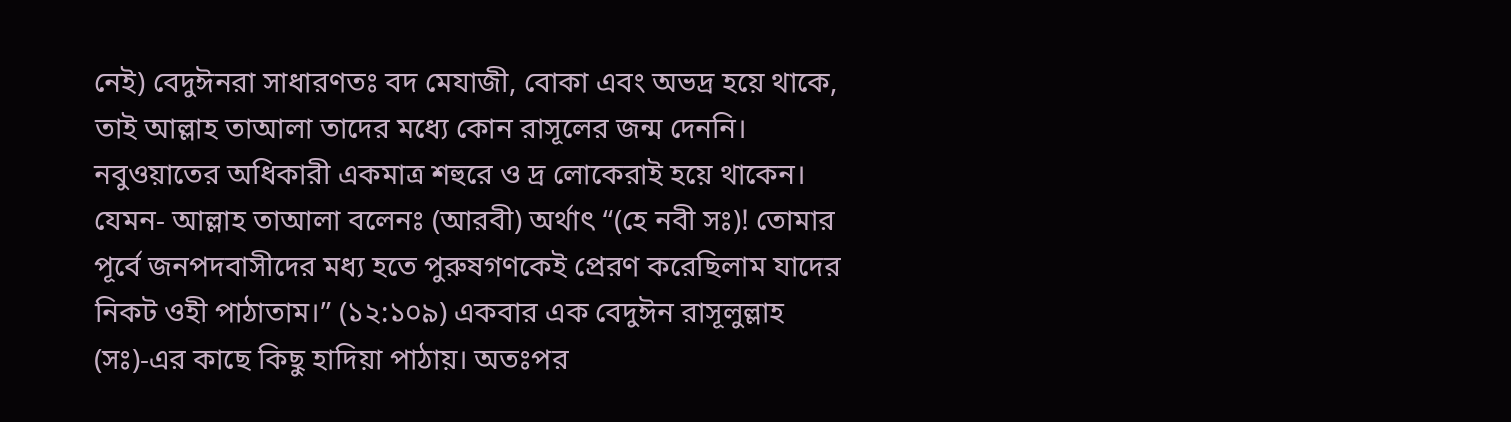নেই) বেদুঈনরা সাধারণতঃ বদ মেযাজী, বোকা এবং অভদ্র হয়ে থাকে, তাই আল্লাহ তাআলা তাদের মধ্যে কোন রাসূলের জন্ম দেননি। নবুওয়াতের অধিকারী একমাত্র শহুরে ও দ্র লোকেরাই হয়ে থাকেন। যেমন- আল্লাহ তাআলা বলেনঃ (আরবী) অর্থাৎ “(হে নবী সঃ)! তোমার পূর্বে জনপদবাসীদের মধ্য হতে পুরুষগণকেই প্রেরণ করেছিলাম যাদের নিকট ওহী পাঠাতাম।” (১২:১০৯) একবার এক বেদুঈন রাসূলুল্লাহ (সঃ)-এর কাছে কিছু হাদিয়া পাঠায়। অতঃপর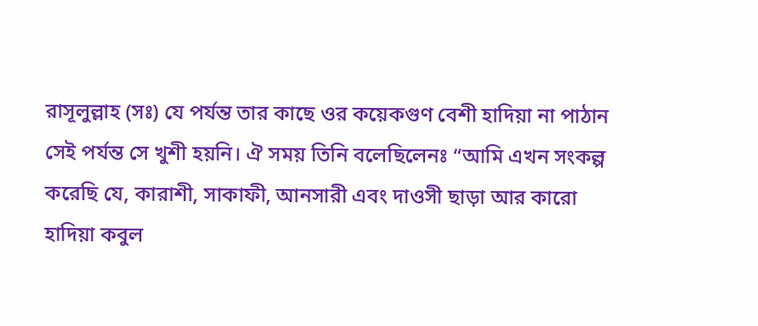রাসূলুল্লাহ (সঃ) যে পর্যন্ত তার কাছে ওর কয়েকগুণ বেশী হাদিয়া না পাঠান সেই পর্যন্ত সে খুশী হয়নি। ঐ সময় তিনি বলেছিলেনঃ “আমি এখন সংকল্প করেছি যে, কারাশী, সাকাফী, আনসারী এবং দাওসী ছাড়া আর কারো হাদিয়া কবুল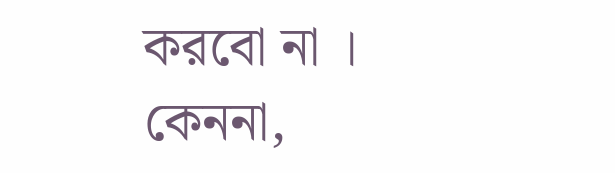করবো না । কেননা,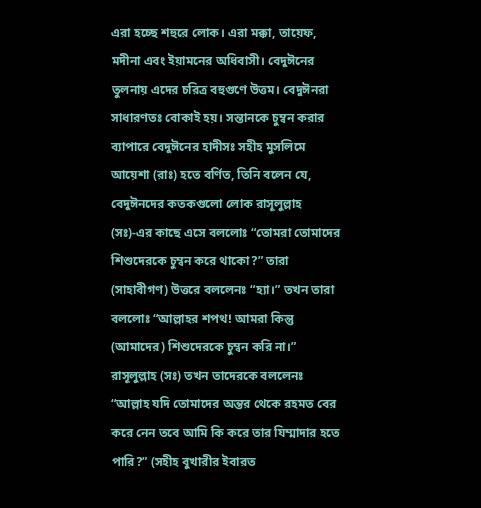এরা হচ্ছে শহুরে লোক। এরা মক্কা, তায়েফ, মদীনা এবং ইয়ামনের অধিবাসী। বেদুঈনের তুলনায় এদের চরিত্র বহুগুণে উত্তম। বেদুঈনরা সাধারণতঃ বোকাই হয়। সন্তানকে চুম্বন করার ব্যাপারে বেদুঈনের হাদীসঃ সহীহ মুসলিমে আয়েশা (রাঃ) হতে বর্ণিত, তিনি বলেন যে, বেদুঈনদের কতকগুলো লোক রাসূলুল্লাহ (সঃ)-এর কাছে এসে বললোঃ “তোমরা তোমাদের শিশুদেরকে চুম্বন করে থাকো?” তারা (সাহাবীগণ) উত্তরে বললেনঃ “হ্যা।” তখন তারা বললোঃ “আল্লাহর শপথ! আমরা কিন্তু (আমাদের) শিশুদেরকে চুম্বন করি না।” রাসূলুল্লাহ (সঃ) তখন তাদেরকে বললেনঃ “আল্লাহ যদি তোমাদের অন্তর থেকে রহমত বের করে নেন তবে আমি কি করে তার যিম্মাদার হতে পারি?” (সহীহ বুখারীর ইবারত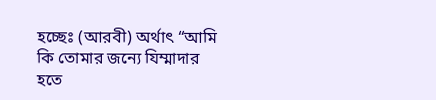হচ্ছেঃ (আরবী) অর্থাৎ “আমি কি তোমার জন্যে যিম্মাদার হতে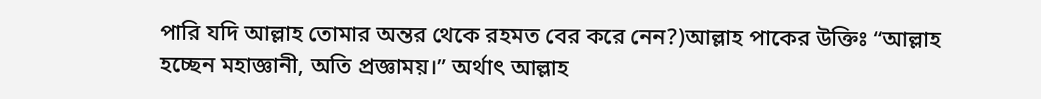পারি যদি আল্লাহ তোমার অন্তর থেকে রহমত বের করে নেন?)আল্লাহ পাকের উক্তিঃ “আল্লাহ হচ্ছেন মহাজ্ঞানী, অতি প্রজ্ঞাময়।” অর্থাৎ আল্লাহ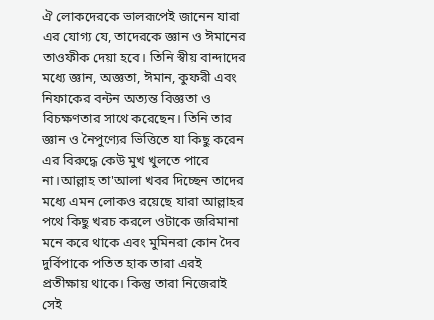ঐ লোকদেরকে ভালরূপেই জানেন যারা এর যোগ্য যে, তাদেরকে জ্ঞান ও ঈমানের তাওফীক দেয়া হবে। তিনি স্বীয় বান্দাদের মধ্যে জ্ঞান, অজ্ঞতা, ঈমান, কুফরী এবং নিফাকের বন্টন অত্যন্ত বিজ্ঞতা ও বিচক্ষণতার সাথে করেছেন। তিনি তার জ্ঞান ও নৈপুণ্যের ভিত্তিতে যা কিছু করেন এর বিরুদ্ধে কেউ মুখ খুলতে পারে না।আল্লাহ তা'আলা খবর দিচ্ছেন তাদের মধ্যে এমন লোকও রয়েছে যারা আল্লাহর পথে কিছু খরচ করলে ওটাকে জরিমানা মনে করে থাকে এবং মুমিনরা কোন দৈব দুর্বিপাকে পতিত হাক তারা এরই প্রতীক্ষায় থাকে। কিন্তু তারা নিজেরাই সেই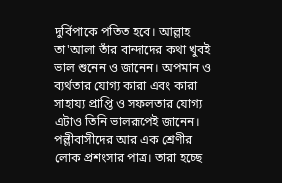দুর্বিপাকে পতিত হবে। আল্লাহ তা'আলা তাঁর বান্দাদের কথা খুবই ভাল শুনেন ও জানেন। অপমান ও ব্যর্থতার যোগ্য কারা এবং কারা সাহায্য প্রাপ্তি ও সফলতার যোগ্য এটাও তিনি ভালরূপেই জানেন। পল্লীবাসীদের আর এক শ্রেণীর লোক প্রশংসার পাত্র। তারা হচ্ছে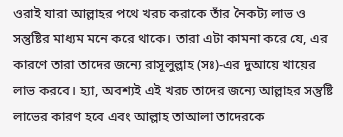ওরাই যারা আল্লাহর পথে খরচ করাকে তাঁর নৈকট্য লাভ ও সন্তুষ্টির মাধ্যম মনে করে থাকে। তারা এটা কামনা করে যে, এর কারণে তারা তাদের জন্যে রাসূলুল্লাহ (সঃ)-এর দুআয়ে খায়ের লাভ করবে। হ্যা, অবশ্যই এই খরচ তাদের জন্যে আল্লাহর সন্তুষ্টি লাভের কারণ হবে এবং আল্লাহ তাআলা তাদেরকে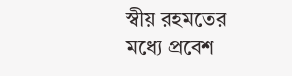স্বীয় রহমতের মধ্যে প্রবেশ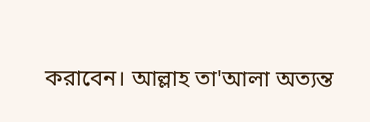করাবেন। আল্লাহ তা'আলা অত্যন্ত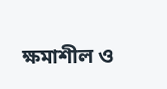ক্ষমাশীল ও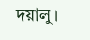দয়ালু।